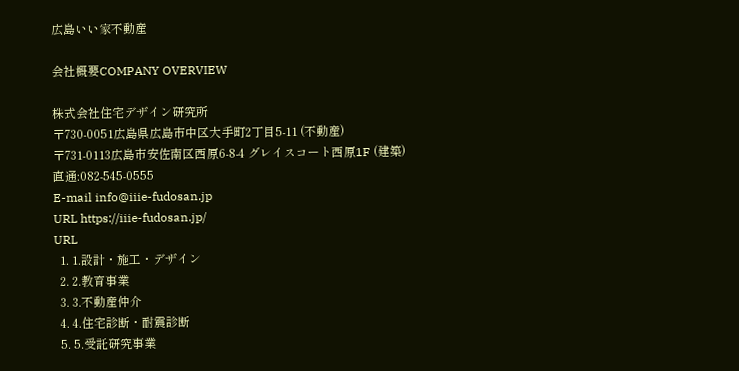広島いい家不動産

会社概要COMPANY OVERVIEW

株式会社住宅デザイン研究所
〒730-0051広島県広島市中区大手町2丁目5-11 (不動産)
〒731-0113広島市安佐南区西原6-8-4 グレイスコート西原1F (建築)
直通:082-545-0555
E-mail info@iiie-fudosan.jp
URL https://iiie-fudosan.jp/
URL
  1. 1.設計・施工・デザイン
  2. 2.教育事業
  3. 3.不動産仲介
  4. 4.住宅診断・耐震診断
  5. 5.受託研究事業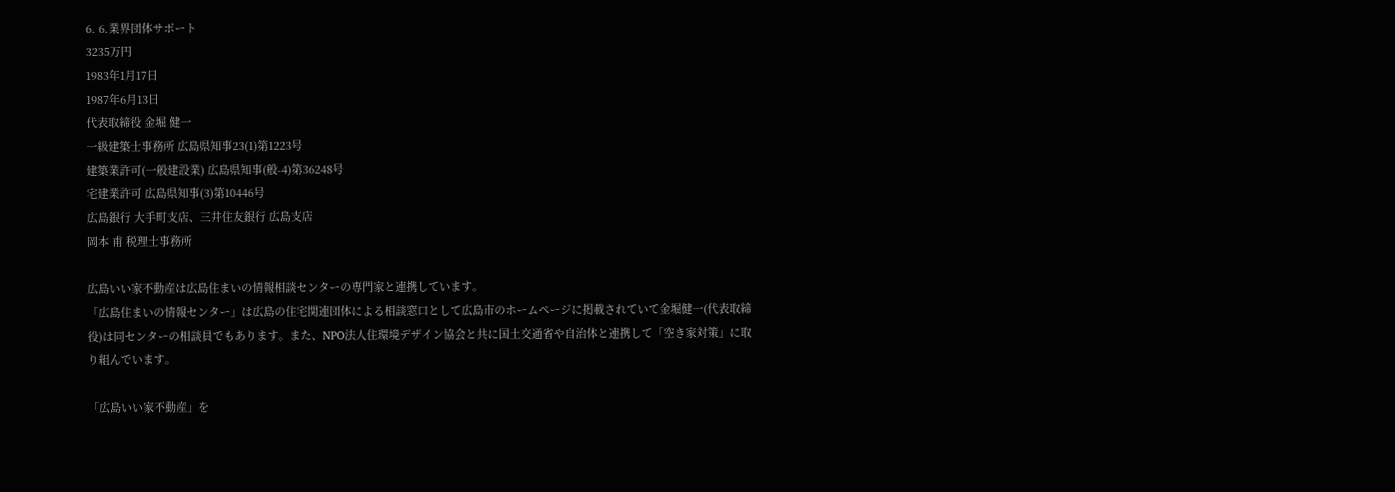6. 6.業界団体サポート
3235万円
1983年1月17日
1987年6月13日
代表取締役 金堀 健一
一級建築士事務所 広島県知事23(1)第1223号
建築業許可(一般建設業) 広島県知事(般-4)第36248号
宅建業許可 広島県知事(3)第10446号
広島銀行 大手町支店、三井住友銀行 広島支店
岡本 甫 税理士事務所

広島いい家不動産は広島住まいの情報相談センターの専門家と連携しています。
「広島住まいの情報センター」は広島の住宅関連団体による相談窓口として広島市のホームページに掲載されていて金堀健一(代表取締役)は同センターの相談員でもあります。また、NPO法人住環境デザイン協会と共に国土交通省や自治体と連携して「空き家対策」に取り組んでいます。

「広島いい家不動産」を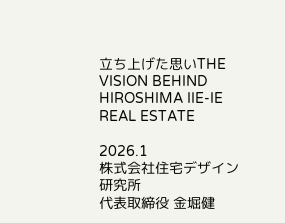立ち上げた思いTHE VISION BEHIND HIROSHIMA IIE-IE REAL ESTATE

2026.1
株式会社住宅デザイン研究所
代表取締役 金堀健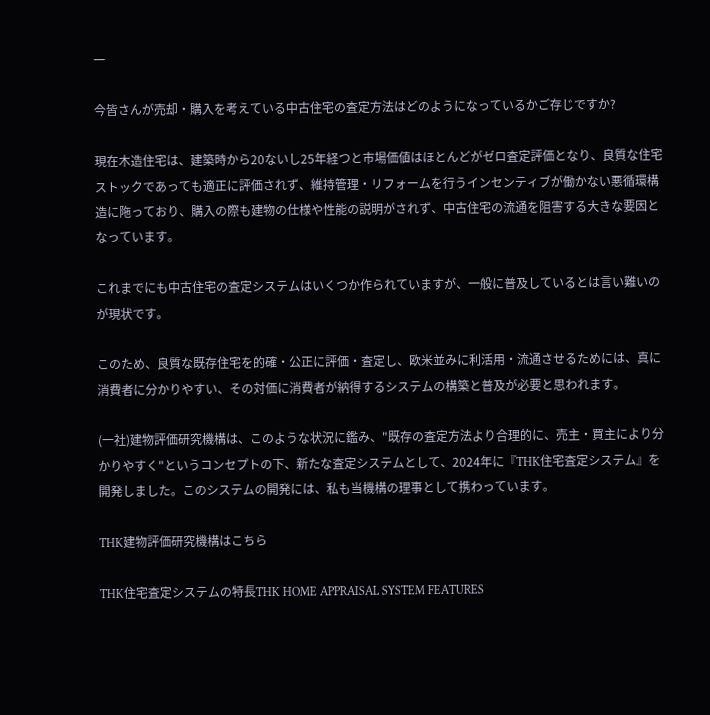一

今皆さんが売却・購入を考えている中古住宅の査定方法はどのようになっているかご存じですか?

現在木造住宅は、建築時から20ないし25年経つと市場価値はほとんどがゼロ査定評価となり、良質な住宅ストックであっても適正に評価されず、維持管理・リフォームを行うインセンティブが働かない悪循環構造に陁っており、購入の際も建物の仕様や性能の説明がされず、中古住宅の流通を阻害する大きな要因となっています。

これまでにも中古住宅の査定システムはいくつか作られていますが、一般に普及しているとは言い難いのが現状です。

このため、良質な既存住宅を的確・公正に評価・査定し、欧米並みに利活用・流通させるためには、真に消費者に分かりやすい、その対価に消費者が納得するシステムの構築と普及が必要と思われます。

(一社)建物評価研究機構は、このような状況に鑑み、"既存の査定方法より合理的に、売主・買主により分かりやすく"というコンセプトの下、新たな査定システムとして、2024年に『THK住宅査定システム』を開発しました。このシステムの開発には、私も当機構の理事として携わっています。

THK建物評価研究機構はこちら

THK住宅査定システムの特長THK HOME APPRAISAL SYSTEM FEATURES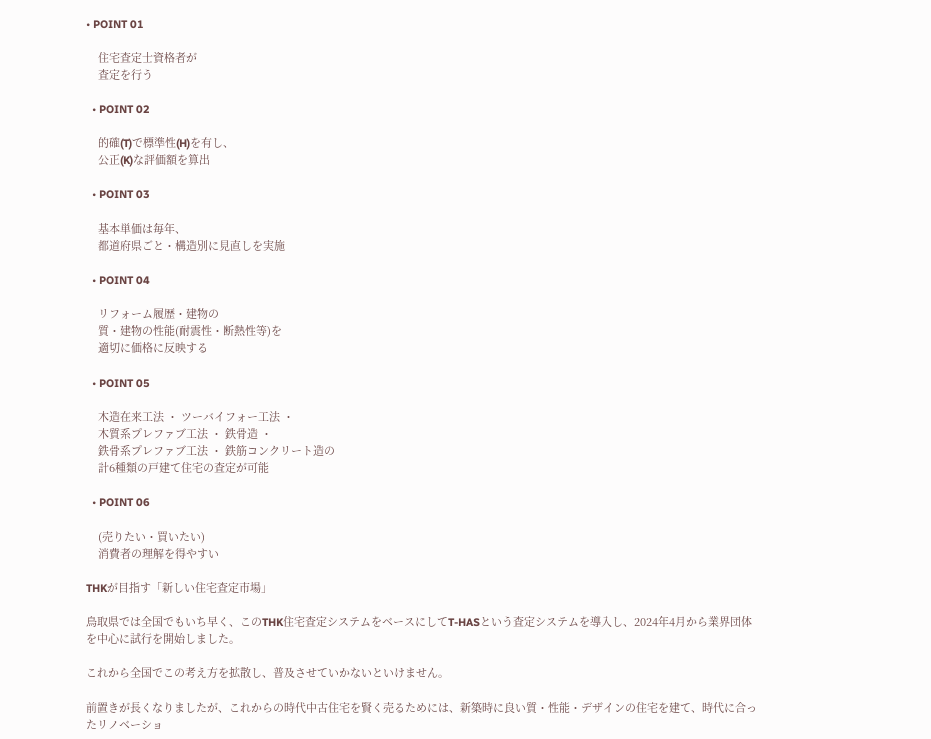• POINT 01

    住宅査定士資格者が
    査定を行う

  • POINT 02

    的確(T)で標準性(H)を有し、
    公正(K)な評価額を算出

  • POINT 03

    基本単価は毎年、
    都道府県ごと・構造別に見直しを実施

  • POINT 04

    リフォーム履歴・建物の
    質・建物の性能(耐震性・断熱性等)を
    適切に価格に反映する

  • POINT 05

    木造在来工法 ・ ツーバイフォー工法 ・
    木質系プレファブ工法 ・ 鉄骨造 ・
    鉄骨系プレファブ工法 ・ 鉄筋コンクリート造の
    計6種類の戸建て住宅の査定が可能

  • POINT 06

    (売りたい・買いたい)
    消費者の理解を得やすい

THKが目指す「新しい住宅査定市場」

鳥取県では全国でもいち早く、このTHK住宅査定システムをベースにしてT-HASという査定システムを導入し、2024年4月から業界団体を中心に試行を開始しました。

これから全国でこの考え方を拡散し、普及させていかないといけません。

前置きが長くなりましたが、これからの時代中古住宅を賢く売るためには、新築時に良い質・性能・デザインの住宅を建て、時代に合ったリノベーショ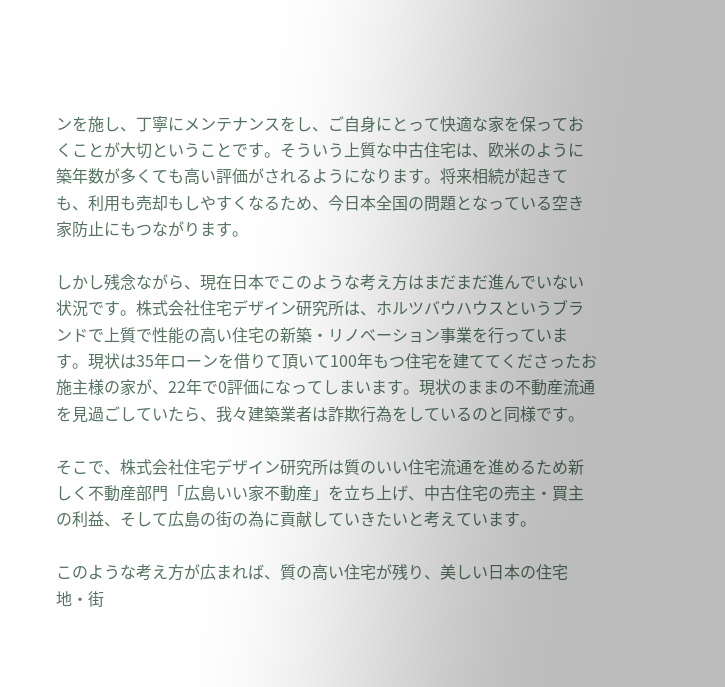ンを施し、丁寧にメンテナンスをし、ご自身にとって快適な家を保っておくことが大切ということです。そういう上質な中古住宅は、欧米のように築年数が多くても高い評価がされるようになります。将来相続が起きても、利用も売却もしやすくなるため、今日本全国の問題となっている空き家防止にもつながります。

しかし残念ながら、現在日本でこのような考え方はまだまだ進んでいない状況です。株式会社住宅デザイン研究所は、ホルツバウハウスというブランドで上質で性能の高い住宅の新築・リノベーション事業を行っています。現状は35年ローンを借りて頂いて100年もつ住宅を建ててくださったお施主様の家が、22年で0評価になってしまいます。現状のままの不動産流通を見過ごしていたら、我々建築業者は詐欺行為をしているのと同様です。

そこで、株式会社住宅デザイン研究所は質のいい住宅流通を進めるため新しく不動産部門「広島いい家不動産」を立ち上げ、中古住宅の売主・買主の利益、そして広島の街の為に貢献していきたいと考えています。

このような考え方が広まれば、質の高い住宅が残り、美しい日本の住宅地・街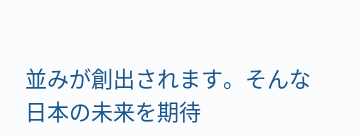並みが創出されます。そんな日本の未来を期待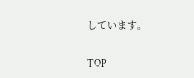しています。

TOP